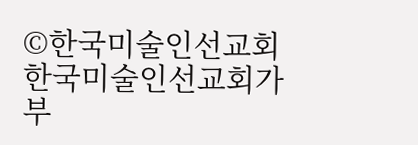©한국미술인선교회
한국미술인선교회가 부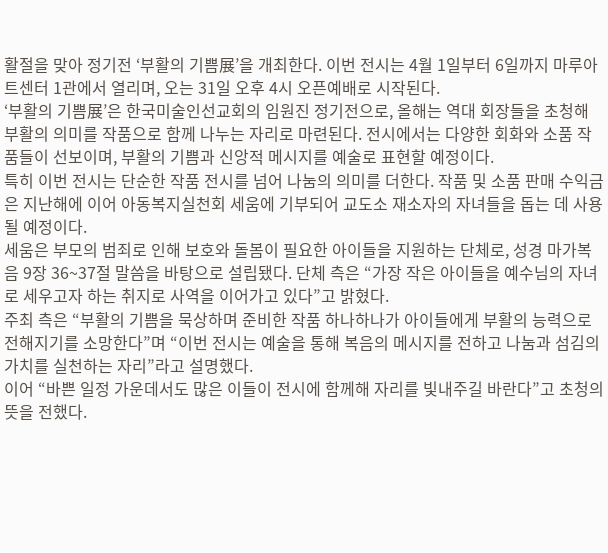활절을 맞아 정기전 ‘부활의 기쁨展’을 개최한다. 이번 전시는 4월 1일부터 6일까지 마루아트센터 1관에서 열리며, 오는 31일 오후 4시 오픈예배로 시작된다.
‘부활의 기쁨展’은 한국미술인선교회의 임원진 정기전으로, 올해는 역대 회장들을 초청해 부활의 의미를 작품으로 함께 나누는 자리로 마련된다. 전시에서는 다양한 회화와 소품 작품들이 선보이며, 부활의 기쁨과 신앙적 메시지를 예술로 표현할 예정이다.
특히 이번 전시는 단순한 작품 전시를 넘어 나눔의 의미를 더한다. 작품 및 소품 판매 수익금은 지난해에 이어 아동복지실천회 세움에 기부되어 교도소 재소자의 자녀들을 돕는 데 사용될 예정이다.
세움은 부모의 범죄로 인해 보호와 돌봄이 필요한 아이들을 지원하는 단체로, 성경 마가복음 9장 36~37절 말씀을 바탕으로 설립됐다. 단체 측은 “가장 작은 아이들을 예수님의 자녀로 세우고자 하는 취지로 사역을 이어가고 있다”고 밝혔다.
주최 측은 “부활의 기쁨을 묵상하며 준비한 작품 하나하나가 아이들에게 부활의 능력으로 전해지기를 소망한다”며 “이번 전시는 예술을 통해 복음의 메시지를 전하고 나눔과 섬김의 가치를 실천하는 자리”라고 설명했다.
이어 “바쁜 일정 가운데서도 많은 이들이 전시에 함께해 자리를 빛내주길 바란다”고 초청의 뜻을 전했다.